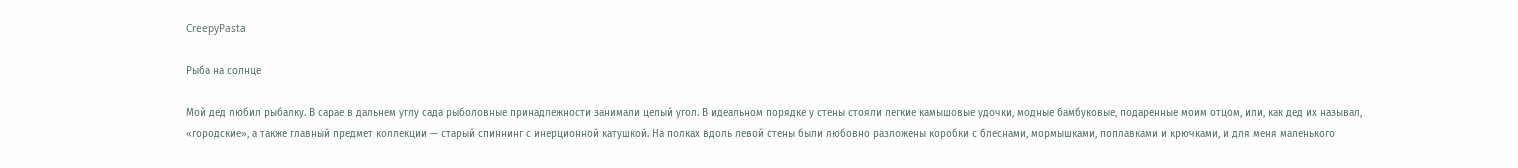CreepyPasta

Рыба на солнце

Мой дед любил рыбалку. В сарае в дальнем углу сада рыболовные принадлежности занимали целый угол. В идеальном порядке у стены стояли легкие камышовые удочки, модные бамбуковые, подаренные моим отцом, или, как дед их называл, «городские», а также главный предмет коллекции — старый спиннинг с инерционной катушкой. На полках вдоль левой стены были любовно разложены коробки с блеснами, мормышками, поплавками и крючками, и для меня маленького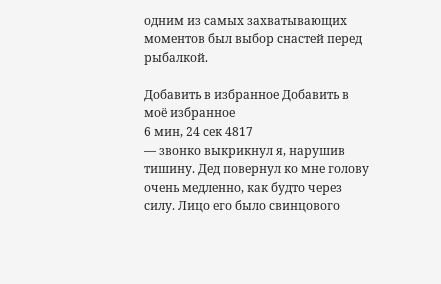одним из самых захватывающих моментов был выбор снастей перед рыбалкой.

Добавить в избранное Добавить в моё избранное
6 мин, 24 сек 4817
— звонко выкрикнул я, нарушив тишину. Дед повернул ко мне голову очень медленно, как будто через силу. Лицо его было свинцового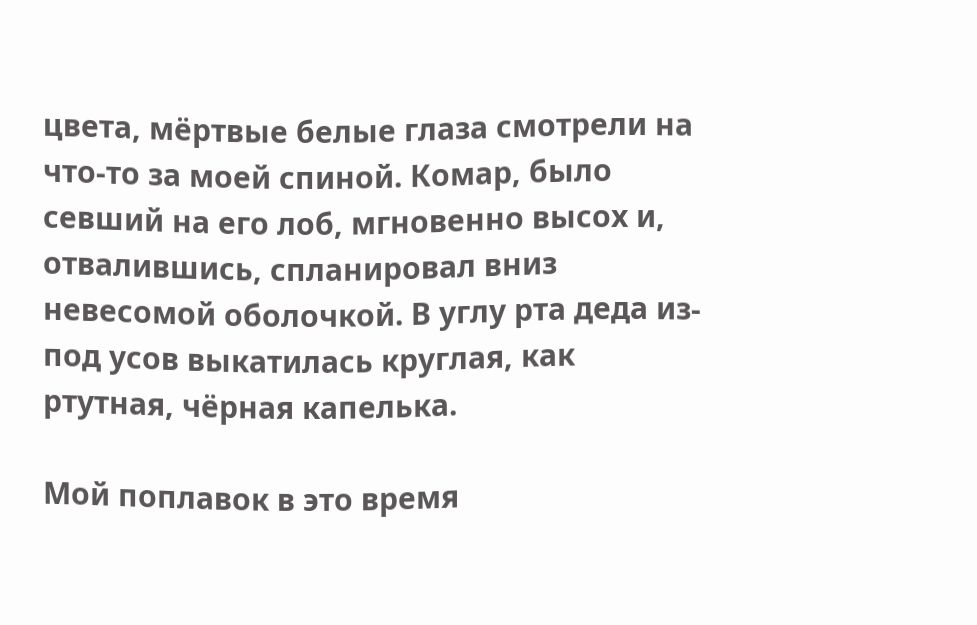цвета, мёртвые белые глаза смотрели на что-то за моей спиной. Комар, было севший на его лоб, мгновенно высох и, отвалившись, спланировал вниз невесомой оболочкой. В углу рта деда из-под усов выкатилась круглая, как ртутная, чёрная капелька.

Мой поплавок в это время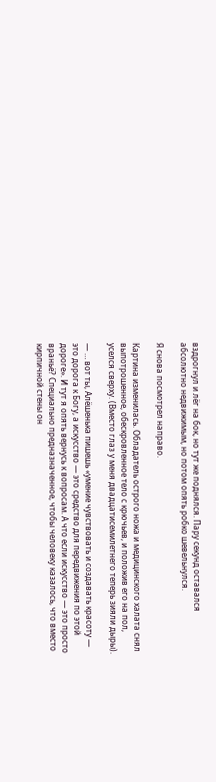вздрогнул и лёг на бок, но тут же поднялся. Пару секунд оставался абсолютно недвижимым, но потом опять робко шевельнулся.

Я снова посмотрел направо.

Картина изменилась. Обладатель острого ножа и медицинского халата снял выпотрошенное, обескровленное тело с крючьев, и положив его на пол, уселся сверху. (Вместо глаз у меня двадцатисемилетнего теперь зияли дыры).

— … вот ты, Алёшенька пишешь «умение чувствовать и создавать красоту — это дорога к Богу, а искусство — это средство для передвижения по этой дороге». И тут я опять вернусь к вопросам. А что если искусство — это просто враньё? Специально предназначенное, чтобы человеку казалось, что вместо кирпичной стены он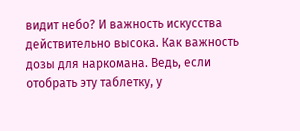видит небо? И важность искусства действительно высока. Как важность дозы для наркомана. Ведь, если отобрать эту таблетку, у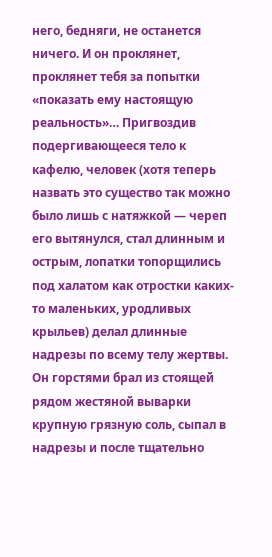него, бедняги, не останется ничего. И он проклянет, проклянет тебя за попытки «показать ему настоящую реальность»… Пригвоздив подергивающееся тело к кафелю, человек (хотя теперь назвать это существо так можно было лишь с натяжкой — череп его вытянулся, стал длинным и острым, лопатки топорщились под халатом как отростки каких-то маленьких, уродливых крыльев) делал длинные надрезы по всему телу жертвы. Он горстями брал из стоящей рядом жестяной выварки крупную грязную соль, сыпал в надрезы и после тщательно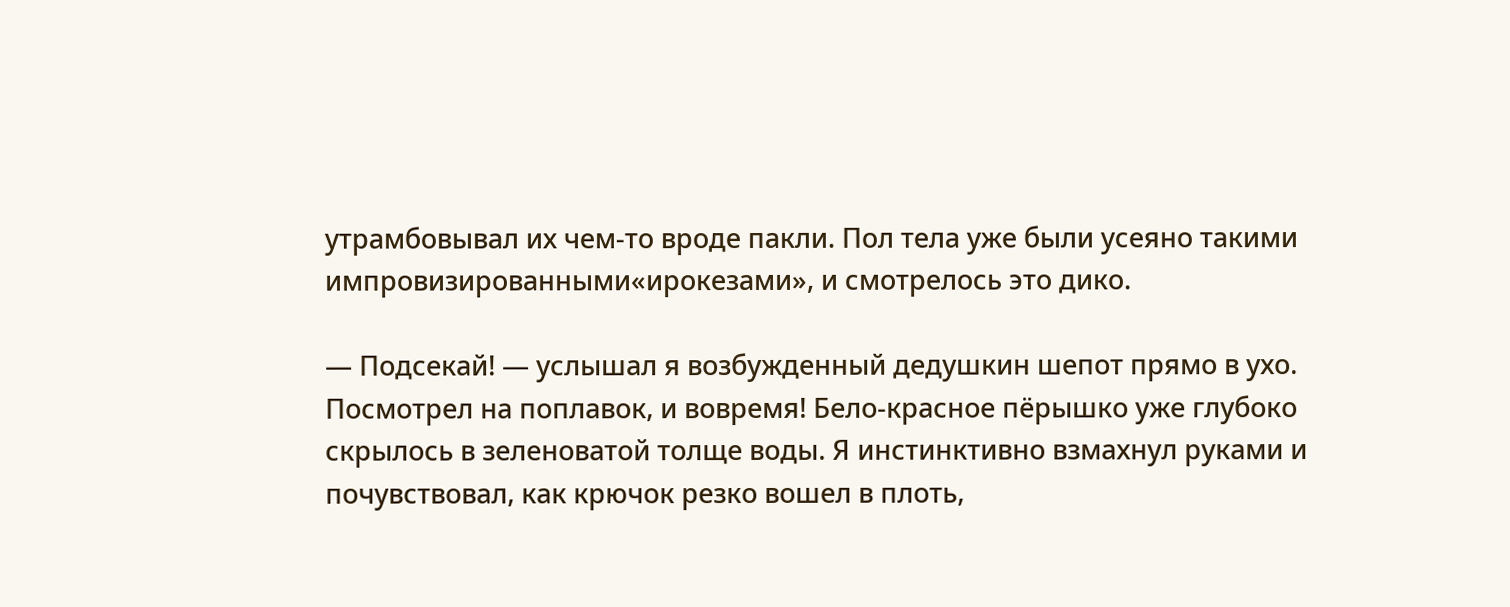утрамбовывал их чем-то вроде пакли. Пол тела уже были усеяно такими импровизированными«ирокезами», и смотрелось это дико.

— Подсекай! — услышал я возбужденный дедушкин шепот прямо в ухо. Посмотрел на поплавок, и вовремя! Бело-красное пёрышко уже глубоко скрылось в зеленоватой толще воды. Я инстинктивно взмахнул руками и почувствовал, как крючок резко вошел в плоть,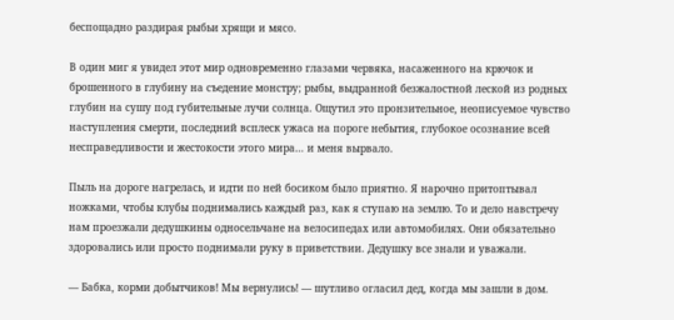беспощадно раздирая рыбьи хрящи и мясо.

В один миг я увидел этот мир одновременно глазами червяка, насаженного на крючок и брошенного в глубину на съедение монстру; рыбы, выдранной безжалостной леской из родных глубин на сушу под губительные лучи солнца. Ощутил это пронзительное, неописуемое чувство наступления смерти, последний всплеск ужаса на пороге небытия, глубокое осознание всей несправедливости и жестокости этого мира… и меня вырвало.

Пыль на дороге нагрелась, и идти по ней босиком было приятно. Я нарочно притоптывал ножками, чтобы клубы поднимались каждый раз, как я ступаю на землю. То и дело навстречу нам проезжали дедушкины односельчане на велосипедах или автомобилях. Они обязательно здоровались или просто поднимали руку в приветствии. Дедушку все знали и уважали.

— Бабка, корми добытчиков! Мы вернулись! — шутливо огласил дед, когда мы зашли в дом.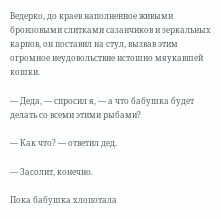Ведерко, до краев наполненное живыми бронзовыми слитками сазанчиков и зеркальных карпов, он поставил на стул, вызвав этим огромное неудовольствие истошно мяукавшей кошки.

— Деда, — спросил я, — а что бабушка будет делать со всеми этими рыбами?

— Как что? — ответил дед.

— Засолит, конечно.

Пока бабушка хлопотала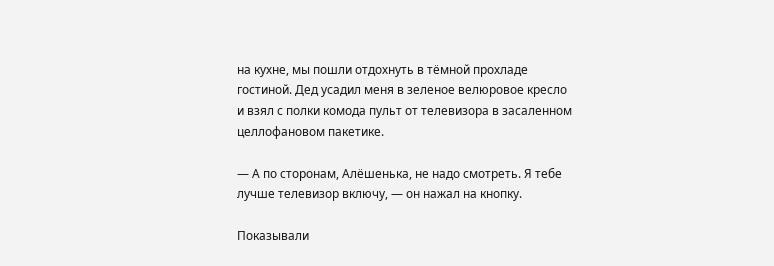на кухне, мы пошли отдохнуть в тёмной прохладе гостиной. Дед усадил меня в зеленое велюровое кресло и взял с полки комода пульт от телевизора в засаленном целлофановом пакетике.

— А по сторонам, Алёшенька, не надо смотреть. Я тебе лучше телевизор включу, — он нажал на кнопку.

Показывали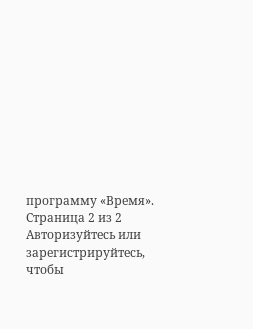программу «Время».
Страница 2 из 2
Авторизуйтесь или зарегистрируйтесь, чтобы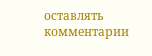оставлять комментарии